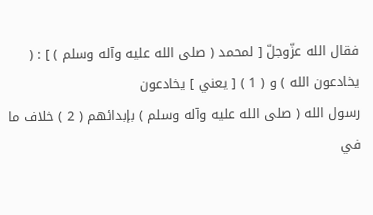فقال الله عزّوجلّ [ لمحمد ( صلى الله عليه وآله وسلم ) ] : ( يخادعون الله ) و ( 1 ) [ يعني ] يخادعون
رسول الله ( صلى الله عليه وآله وسلم ) بإبدائهم ( 2 ) خلاف ما في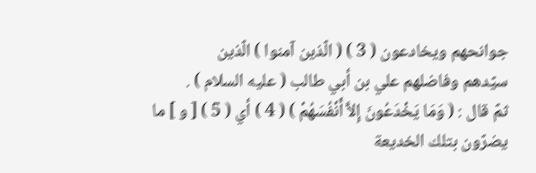جوانحهم ويخادعون ( 3 ) ( الّذين آمنوا ) الّذين
سيّدهم وفاضلهم علي بن أبي طالب ( عليه السلام ) .
ثمّ قال : ( وَمَا يَخْدَعُونَ إِلاَّ أَنْفُسَهُمْ ) ( 4 ) أي ( 5 ) [ و ] ما يضرّون بتلك الخديعة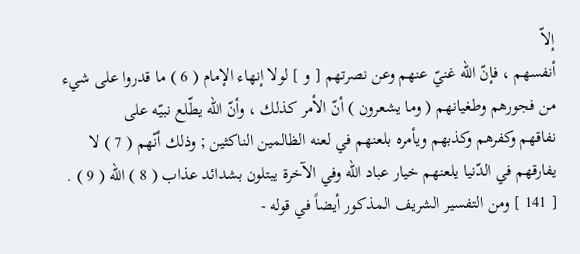إلاّ
أنفسهم ، فإنّ الله غنيّ عنهم وعن نصرتهم [ و ] لولا إنهاء الإمام ( 6 ) ما قدروا على شيء
من فجورهم وطغيانهم ( وما يشعرون ) أنّ الأمر كذلك ، وأنّ الله يطّلع نبيّه على
نفاقهم وكفرهم وكذبهم ويأمره بلعنهم في لعنه الظالمين الناكثين ; وذلك أنّهم ( 7 ) لا
يفارقهم في الدّنيا يلعنهم خيار عباد الله وفي الآخرة يبتلون بشدائد عذاب ( 8 ) الله ( 9 ) .
[ 141 ] ومن التفسير الشريف المذكور أيضاً في قوله -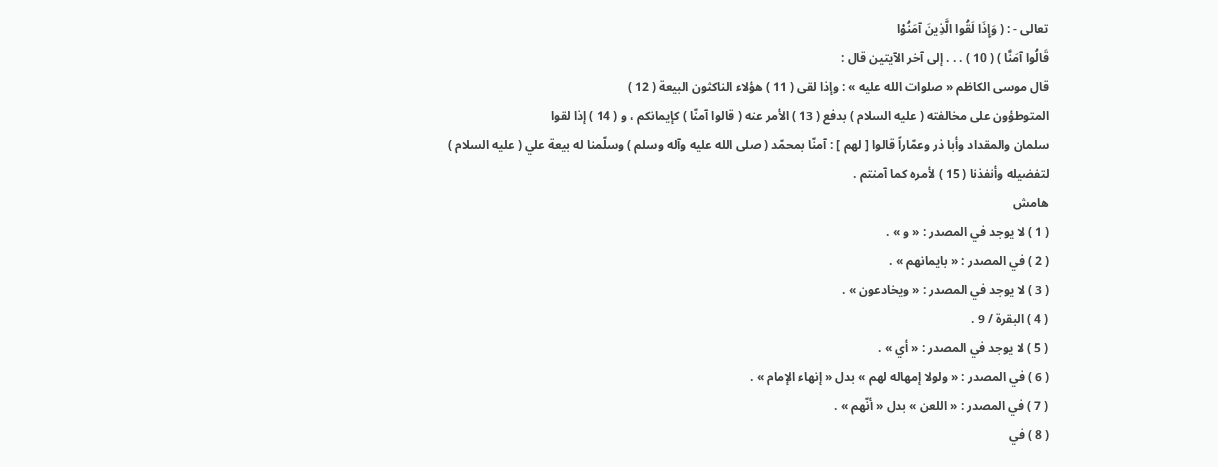تعالى - : ( وَإِذَا لَقُوا الَّذِينَ آمَنُوْا
قَالُوا آمَنَّا ) ( 10 ) . . . إلى آخر الآيتين قال :
قال موسى الكاظم « صلوات الله عليه » : وإذا لقى ( 11 ) هؤلاء الناكثون البيعة ( 12 )
المتوطؤون على مخالفته ( عليه السلام ) بدفع ( 13 ) الأمر عنه ( قالوا آمنّا ) كإيمانكم ، و ( 14 ) إذا لقوا
سلمان والمقداد وأبا ذر وعمّاراً قالوا [ لهم ] : آمنّا بمحمّد ( صلى الله عليه وآله وسلم ) وسلّمنا له بيعة علي ( عليه السلام )
لتفضيله وأنفذنا ( 15 ) لأمره كما آمنتم .
هامش
( 1 ) لا يوجد في المصدر : « و » .
( 2 ) في المصدر : « بايمانهم » .
( 3 ) لا يوجد في المصدر : « ويخادعون » .
( 4 ) البقرة / 9 .
( 5 ) لا يوجد في المصدر : « أي » .
( 6 ) في المصدر : « ولولا إمهاله لهم » بدل « إنهاء الإمام » .
( 7 ) في المصدر : « اللعن » بدل « أنّهم » .
( 8 ) في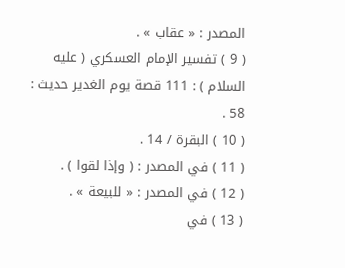المصدر : « عقاب » .
( 9 ) تفسير الإمام العسكري ( عليه السلام ) : 111 قصة يوم الغدير حديث : 58 .
( 10 ) البقرة / 14 .
( 11 ) في المصدر : ( وإذا لقوا ) .
( 12 ) في المصدر : « للبيعة » .
( 13 ) في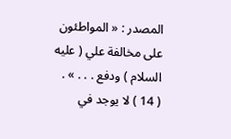المصدر : « المواطئون على مخالفة علي ( عليه السلام ) ودفع . . . » .
( 14 ) لا يوجد في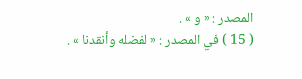المصدر : « و » .
( 15 ) في المصدر : « لفضله وأنقدنا » .